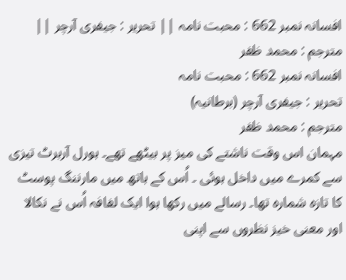افسانہ نمبر 662 : محبت نامہ || تحریر : جیفری آرچر || مترجم : محمد ظفر
افسانہ نمبر 662 : محبت نامہ
تحریر : جیفری آرچر (برطانیہ)
مترجم : محمد ظفر
مہمان اس وقت ناشتے کی میز پر بیٹھے تھے۔ ہورل آربرٹ تیزی سے کمرے میں داخل ہوئی ۔ اُس کے ہاتھ میں مارننگ پوسٹ کا تازہ شمارہ تھا۔ رسالے میں رکھا ہوا ایک لفافہ اُس نے نکالا اور معنی خیز نظروں سے اپنی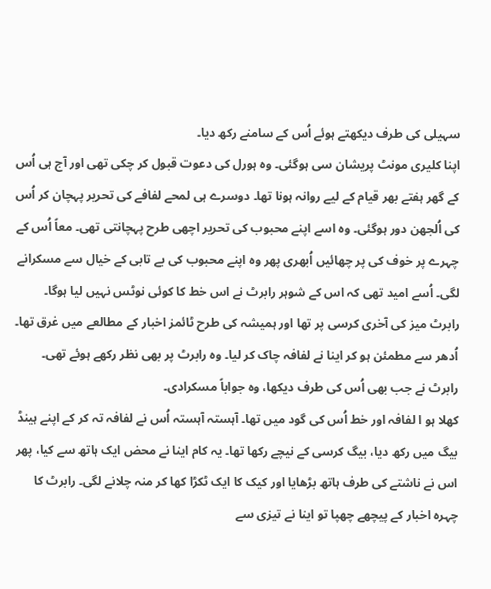سہیلی کی طرف دیکھتے ہوئے اُس کے سامنے رکھ دیا۔
اپنا کلیری مونٹ پریشان سی ہوگئی۔ وہ ہورل کی دعوت قبول کر چکی تھی اور آج ہی اُس کے گھر ہفتے بھر قیام کے لیے روانہ ہونا تھا۔ دوسرے ہی لمحے لفافے کی تحریر پہچان کر اُس کی اُلجھن دور ہوگئی۔ وہ اسے اپنے محبوب کی تحریر اچھی طرح پہچانتی تھی۔ معاً اُس کے چہرے پر خوف کی پر چھائیں اُبھری پھر وہ اپنے محبوب کی بے تابی کے خیال سے مسکرانے لگی۔ اُسے امید تھی کہ اس کے شوہر رابرٹ نے اس خط کا کوئی نوٹس نہیں لیا ہوگا۔ رابرٹ میز کی آخری کرسی پر تھا اور ہمیشہ کی طرح ٹائمز اخبار کے مطالعے میں غرق تھا۔ اُدھر سے مطمئن ہو کر اینا نے لفافہ چاک کر لیا۔ وہ رابرٹ پر بھی نظر رکھے ہوئے تھی۔ رابرٹ نے جب بھی اُس کی طرف دیکھا، وہ جواباً مسکرادی۔
کھلا ہو ا لفافہ اور خط اُس کی گود میں تھا۔ آہستہ آہستہ اُس نے لفافہ تہ کر کے اپنے ہینڈ بیگ میں رکھ دیا، بیگ کرسی کے نیچے رکھا تھا۔ یہ کام اینا نے محض ایک ہاتھ سے کیا، پھر اس نے ناشتے کی طرف ہاتھ بڑھایا اور کیک کا ایک ٹکڑا کھا کر منہ چلانے لگی۔ رابرٹ کا چہرہ اخبار کے پیچھے چھپا تو اینا نے تیزی سے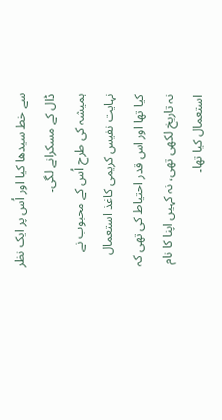سے خط سیدھا کیا اور اُس پر ایک نظر ڈال کے مسکرانے لگی۔
ہمیشہ کی طرح اُس کے محبوب نے نہایت نفیس کریمی کاغذ استعمال کیا تھا اور اس قدر احتیاط کی تھی کہ نہ تاریخ لکھی تھی، نہ کہیں اپنا کا نام استعمال کیا تھا۔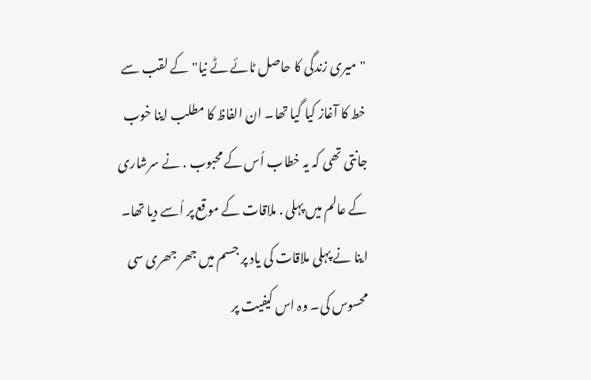"میری زندگی کا حاصل ٹائے ٹے نیا" کے لقب سے خط کا آغاز کیا گیا تھا۔ ان الفاظ کا مطلب اینا خوب جانتی تھی کہ یہ خطاب اُس کے محبوب . نے سرشاری کے عالم میں پہلی . ملاقات کے موقع پر اُسے دیا تھا۔ اینا نے پہلی ملاقات کی یاد پر جسم میں جھر جھری سی محسوس کی۔ وہ اس کیفیت پر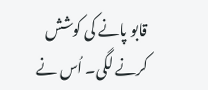قابو پانے کی کوشش کرنے لگی۔ اُس نے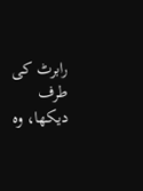رابرٹ کی طرف دیکھا، وہ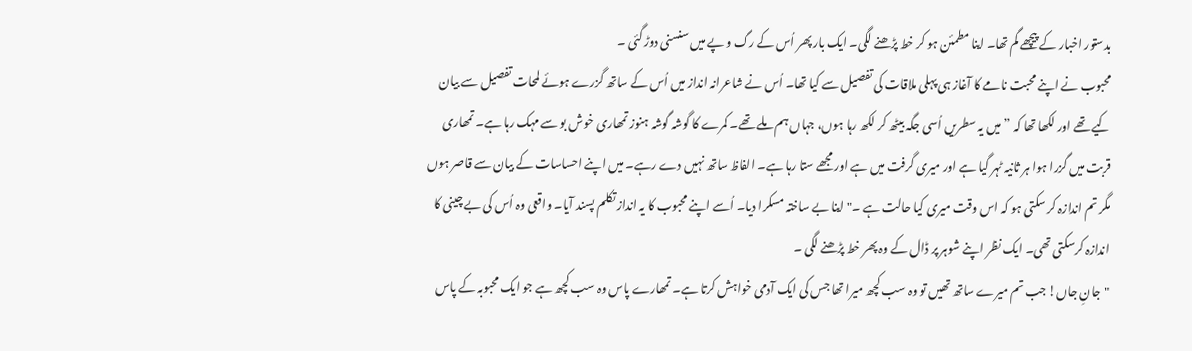بدستور اخبار کے پیچھے گم تھا۔ اینا مطمئن ہو کر خط پڑھنے لگی۔ ایک بار پھر اُس کے رگ و پے میں سنسنی دوڑ گئی ۔
محبوب نے اپنے محبت نامے کا آغاز ہی پہلی ملاقات کی تفصیل سے کیا تھا۔ اُس نے شاعرانہ انداز میں اُس کے ساتھ گزرے ہوئے لمحات تفصیل سے بیان کیے تھے اور لکھا تھا کہ ” میں یہ سطریں اُسی جگہ بیٹھ کر لکھ رہا ہوں، جہاں ہم ملے تھے۔ کمرے کا گوشہ گوشہ ہنوز تمھاری خوش بو سے مہک رہا ہے۔ تمھاری قربت میں گزرا ہوا ہر ثانیہ ٹہر گیا ہے اور میری گرفت میں ہے اور مجھے ستا رہا ہے۔ الفاظ ساتھ نہیں دے رہے۔ میں اپنے احساسات کے بیان سے قاصر ہوں مگر تم اندازہ کر سکتی ہو کہ اس وقت میری کیا حالت ہے ۔" اینا بے ساختہ مسکرا دیا۔ اُسے اپنے محبوب کا یہ انداز تکلم پسند آیا۔ واقعی وہ اُس کی بے چینی کا اندازہ کرسکتی تھی۔ ایک نظر اپنے شوہر پر ڈال کے وہ پھر خط پڑھنے لگی ۔
"جانِ جاں! جب تم میرے ساتھ تھیں تو وہ سب کچھ میرا تھا جس کی ایک آدمی خواہش کرتا ہے۔ تمھارے پاس وہ سب کچھ ہے جو ایک محبوبہ کے پاس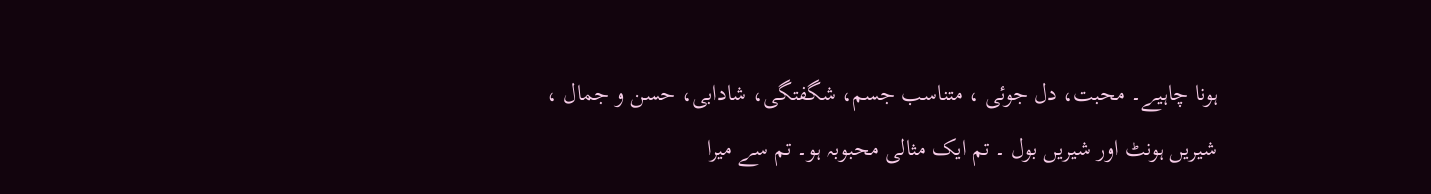ہونا چاہیے۔ محبت، دل جوئی ، متناسب جسم، شگفتگی، شادابی، حسن و جمال ، شیریں ہونٹ اور شیریں بول ۔ تم ایک مثالی محبوبہ ہو۔ تم سے میرا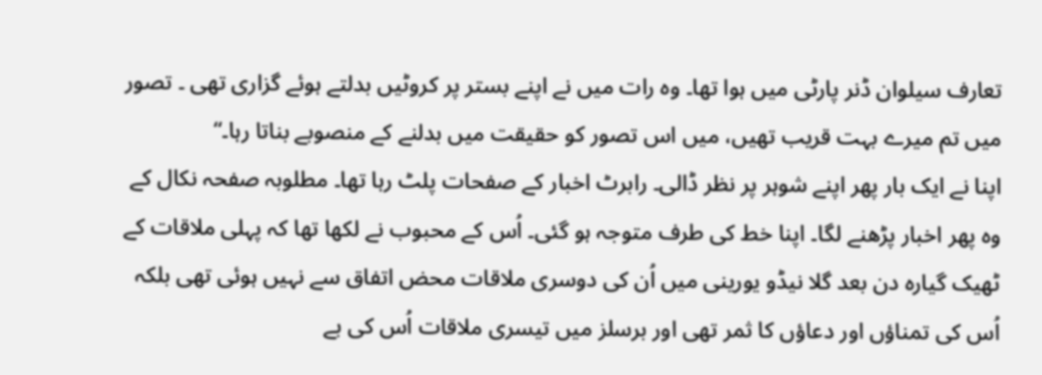تعارف سیلوان ڈنر پارٹی میں ہوا تھا۔ وہ رات میں نے اپنے بستر پر کروٹیں بدلتے ہوئے گزاری تھی ۔ تصور میں تم میرے بہت قریب تھیں، میں اس تصور کو حقیقت میں بدلنے کے منصوبے بناتا رہا۔“
اپنا نے ایک بار پھر اپنے شوہر پر نظر ڈالی۔ رابرٹ اخبار کے صفحات پلٹ رہا تھا۔ مطلوبہ صفحہ نکال کے وہ پھر اخبار پڑھنے لگا۔ اپنا خط کی طرف متوجہ ہو گئی۔ اُس کے محبوب نے لکھا تھا کہ پہلی ملاقات کے ٹھیک گیارہ دن بعد گلا نیڈو یورینی میں اُن کی دوسری ملاقات محض اتفاق سے نہیں ہوئی تھی بلکہ اُس کی تمناؤں اور دعاؤں کا ثمر تھی اور برسلز میں تیسری ملاقات اُس کی بے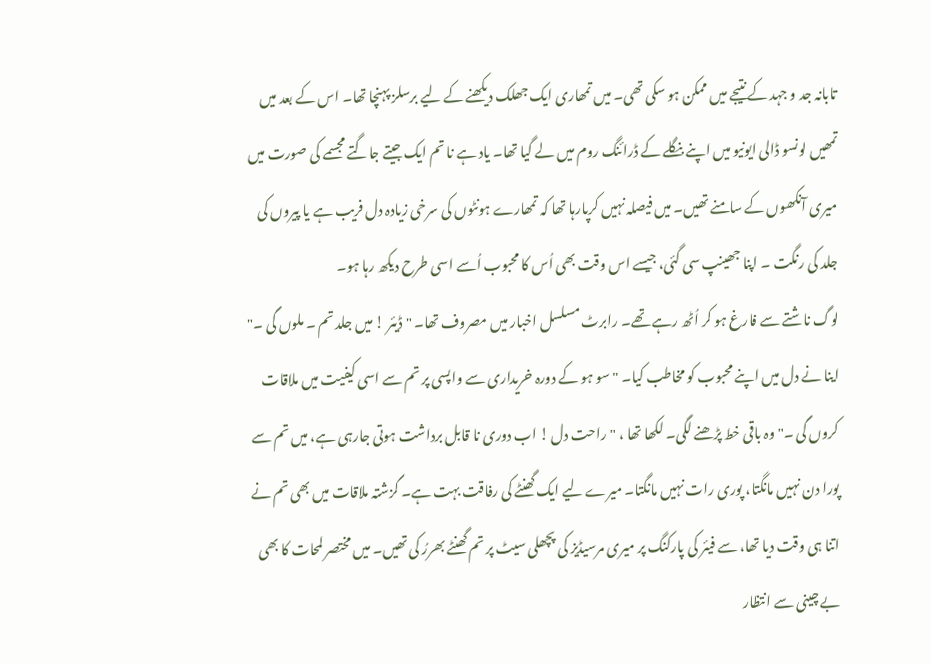تابانہ جد و جہد کے نتیجے میں ممکن ہو سکی تھی۔ میں تمھاری ایک جھلک دیکھنے کے لیے برسلز پہنچا تھا۔ اس کے بعد میں تمھیں لونسو ڈالی ایونیو میں اپنے بنگلے کے ڈرائنگ روم میں لے گیا تھا۔ یاد ہے نا تم ایک جیتے جاگتے مجسمے کی صورت میں میری آنکھوں کے سامنے تھیں۔ میں فیصلہ نہیں کرپارہا تھا کہ تمھارے ہونٹوں کی سرخی زیادہ دل فریب ہے یا پیروں کی جلد کی رنگت ۔ اپنا جھینپ سی گئی، جیسے اس وقت بھی اُس کا محبوب اُسے اسی طرح دیکھ رہا ہو۔
لوگ ناشتے سے فارغ ہو کر اُٹھ رہے تھے۔ رابرٹ مسلسل اخبار میں مصروف تھا۔ "ڈیئر ! میں جلد تم ۔ ملوں گی ۔" اینا نے دل میں اپنے محبوب کو مخاطب کیا۔ "سو ہو کے دورہ خریداری سے واپسی پر تم سے اسی کیفیت میں ملاقات کروں گی ۔" وہ باقی خط پڑھنے لگی۔ لکھا تھا ، "راحت دل ! اب دوری نا قابل برداشت ہوتی جارہی ہے، میں تم سے پورا دن نہیں مانگتا، پوری رات نہیں مانگتا۔ میرے لیے ایک گھنٹے کی رفاقت بہت ہے۔ گزشتہ ملاقات میں بھی تم نے اتنا ہی وقت دیا تھا، سے فیئر کی پارکنگ پر میری مرسیڈیز کی پچھلی سیٹ پر تم گھنٹے بھررُ کی تھیں۔ میں مختصر لمحات کا بھی بے چینی سے انتظار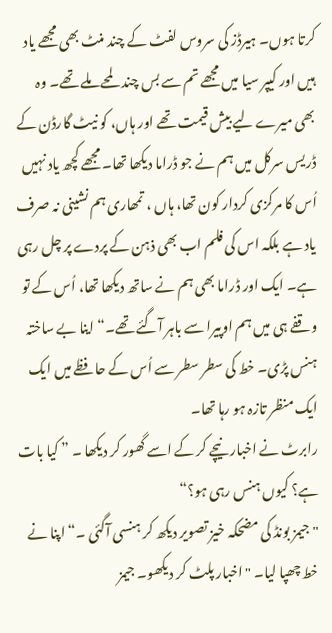کرتا ہوں۔ ہیرڈز کی سروس لفٹ کے چند منٹ بھی مجھے یاد ہیں اور کیپر سیا میں مجھے تم سے بس چند لمحے ملے تھے۔ وہ بھی میرے لیے بیش قیمت تھے اور ہاں، کو نیٹ گارڈن کے ڈریس سرکل میں ہم نے جو ڈراما دیکھا تھا۔ مجھے کچھ یاد نہیں اُس کا مرکزی کردار کون تھا، ہاں ، تمھاری ہم نشینی نہ صرف یاد ہے بلکہ اس کی فلم اب بھی ذہن کے پردے پر چل رہی ہے۔ ایک اور ڈراما بھی ہم نے ساتھ دیکھا تھا، اُس کے تو وقفے ہی میں ہم اوپیرا سے باہر آگئے تھے۔“ اینا بے ساختہ ہنس پڑی۔ خط کی سطر سطر سے اُس کے حافظے میں ایک ایک منظر تازہ ہو رہا تھا۔
رابرٹ نے اخبار نیچے کر کے اسے گھور کر دیکھا ۔ ” کیا بات ہے؟ کیوں ہنس رہی ہو؟“
"جیمز بونڈ کی مضحکہ خیز تصویر دیکھ کر ہنسی آگئی ۔“ اپنا نے خط چھپا لیا۔ "اخبار پلٹ کر دیکھو۔ جیمز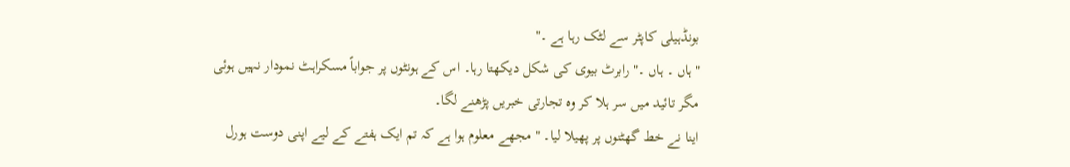بونڈہیلی کاپٹر سے لٹک رہا ہے ۔"
"ہاں ۔ ہاں ۔" رابرٹ بیوی کی شکل دیکھتا رہا۔ اس کے ہونٹوں پر جواباً مسکراہٹ نمودار نہیں ہوئی مگر تائید میں سر ہلا کر وہ تجارتی خبریں پڑھنے لگا۔
اینا نے خط گھٹنوں پر پھیلا لیا۔ " مجھے معلوم ہوا ہے کہ تم ایک ہفتے کے لیے اپنی دوست ہورل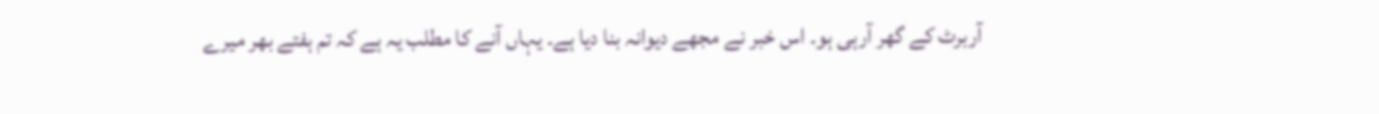آربرٹ کے گھر آرہی ہو۔ اس خبر نے مجھے دیوانہ بنا دیا ہے۔ یہاں آنے کا مطلب یہ ہے کہ تم ہفتے بھر میرے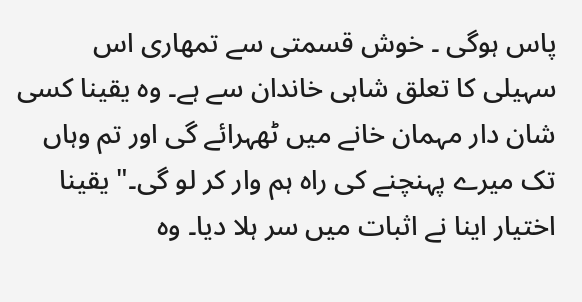پاس ہوگی ۔ خوش قسمتی سے تمھاری اس سہیلی کا تعلق شاہی خاندان سے ہے۔ وہ یقینا کسی شان دار مہمان خانے میں ٹھہرائے گی اور تم وہاں تک میرے پہنچنے کی راہ ہم وار کر لو گی۔" یقینا اختیار اینا نے اثبات میں سر ہلا دیا۔ وہ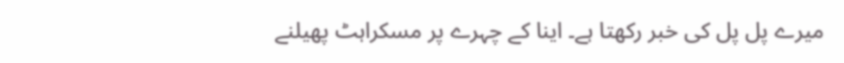میرے پل پل کی خبر رکھتا ہے۔ اینا کے چہرے پر مسکراہٹ پھیلنے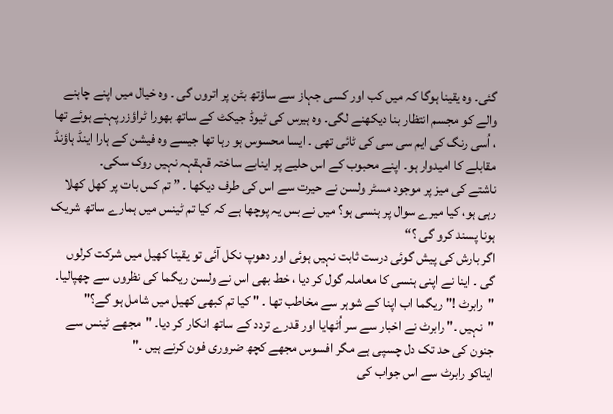گئی۔ وہ یقینا ہوگا کہ میں کب اور کسی جہاز سے ساؤتھ بٹن پر اتروں گی ۔ وہ خیال میں اپنے چاہنے والے کو مجسم انتظار بنا دیکھنے لگی۔ وہ ہیرس کی ٹیوڈ جیکٹ کے ساتھ بھورا ٹراؤزر پہنے ہوئے تھا ، اُسی رنگ کی ایم سی سی کی ٹائی تھی ۔ ایسا محسوس ہو رہا تھا جیسے وہ فیشن کے ہارا اینڈ ہاؤنڈ مقابلے کا امیدوار ہو۔ اپنے محبوب کے اس حلیے پر اینابے ساختہ قہقہہ نہیں روک سکی۔
ناشتے کی میز پر موجود مسٹر ولسن نے حیرت سے اس کی طرف دیکھا ۔ ” تم کس بات پر کھل کھلا رہی ہو، کیا میرے سوال پر ہنسی ہو؟ میں نے بس یہ پوچھا ہے کہ کیا تم ٹینس میں ہمارے ساتھ شریک ہونا پسند کرو گی ؟“
اگر بارش کی پیش گوئی درست ثابت نہیں ہوئی اور دھوپ نکل آئی تو یقینا کھیل میں شرکت کرلوں گی ۔ اینا نے اپنی ہنسی کا معاملہ گول کر دیا ، خط بھی اس نے ولسن ریگما کی نظروں سے چھپالیا۔
"رابرٹ !" ریگما اب اپنا کے شوہر سے مخاطب تھا ۔ " کیا تم کبھی کھیل میں شامل ہو گے؟"
"نہیں ۔" رابرٹ نے اخبار سے سر اُٹھایا اور قدرے تردد کے ساتھ انکار کر دیا۔ "مجھے ٹینس سے جنون کی حد تک دل چسپی ہے مگر افسوس مجھے کچھ ضروری فون کرنے ہیں ۔"
ایناکو رابرٹ سے اس جواب کی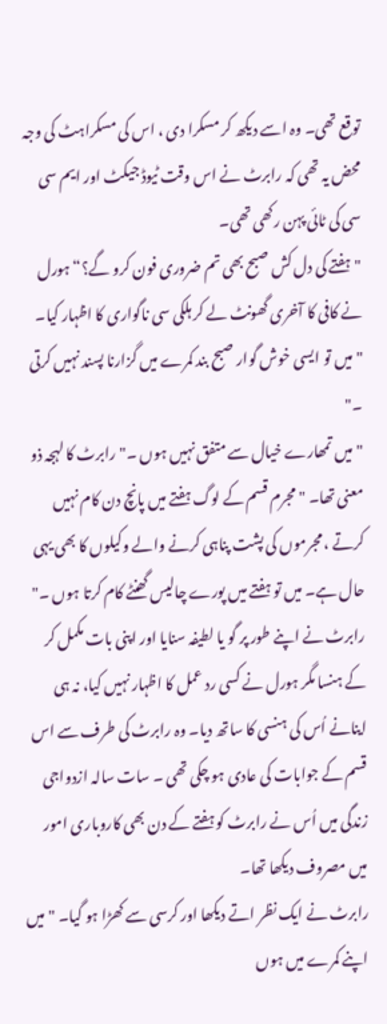توقع تھی۔ وہ اسے دیکھ کر مسکرا دی ، اس کی مسکراہٹ کی وجہ محض یہ تھی کہ رابرٹ نے اس وقت ٹیوڈ جیکٹ اور ایم سی سی کی ٹائی پہن رکھی تھی۔
"ہفتے کی دل کش صبح بھی تم ضروری فون کرو گے؟“ ہورل نے کافی کا آخری گھونٹ لے کر ہلکی سی ناگواری کا اظہار کیا۔ "میں تو ایسی خوش گوار صبح بند کمرے میں گزارنا پسند نہیں کرتی ۔"
"میں تمھارے خیال سے متفق نہیں ہوں ۔" رابرٹ کا لہجہ ذو معنی تھا۔ "مجرم قسم کے لوگ ہفتے میں پانچ دن کام نہیں کرتے ، مجرموں کی پشت پناہی کرنے والے وکیلوں کا بھی یہی حال ہے۔ میں تو ہفتے میں پورے چالیس گھنٹے کام کرتا ہوں ۔" رابرٹ نے اپنے طور پر گو یا لطیفہ سنایا اور اپنی بات مکمل کر کے ہنسا مگر ہورل نے کسی رد عمل کا اظہار نہیں کیا، نہ ہی اینانے اُس کی ہنسی کا ساتھ دیا۔ وہ رابرٹ کی طرف سے اس قسم کے جوابات کی عادی ہو چکی تھی ۔ سات سالہ ازدواجی زندگی میں اُس نے رابرٹ کو ہفتے کے دن بھی کاروباری امور میں مصروف دیکھا تھا۔
رابرٹ نے ایک نظر اتے دیکھا اور کرسی سے کھڑا ہو گیا۔ "میں اپنے کمرے میں ہوں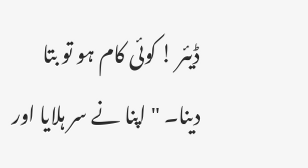ڈیئر ! کوئی کام ہو تو بتا دینا۔ " اپنا نے سر ہلایا اور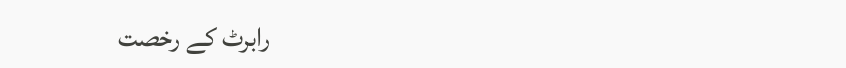رابرٹ کے رخصت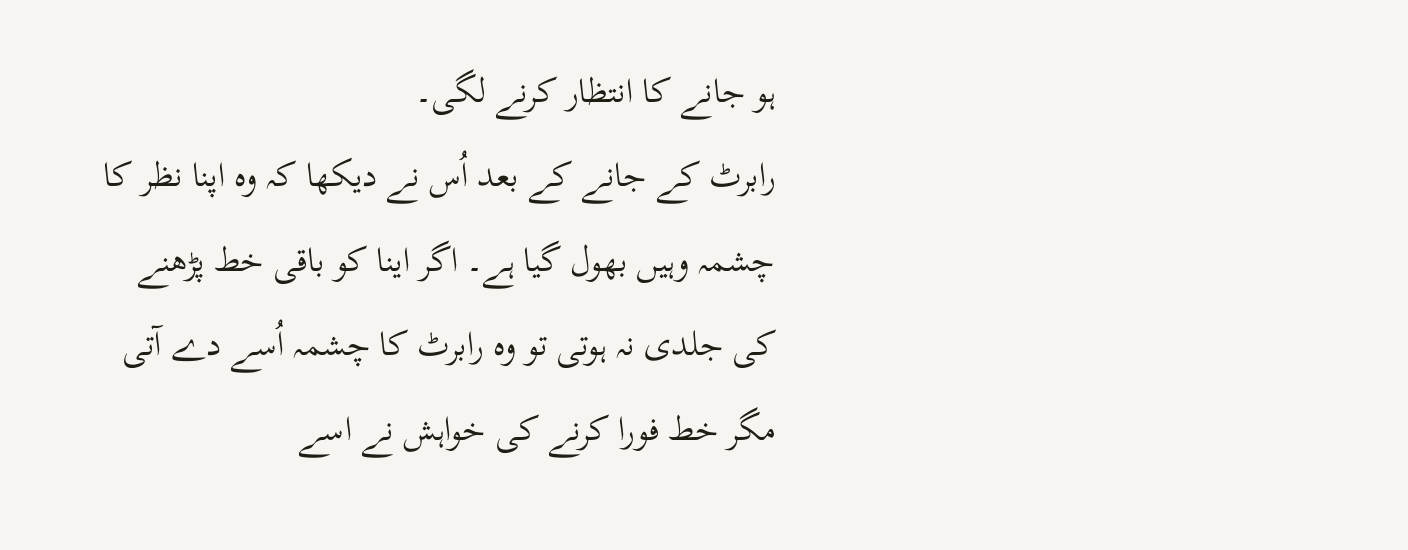ہو جانے کا انتظار کرنے لگی۔
رابرٹ کے جانے کے بعد اُس نے دیکھا کہ وہ اپنا نظر کا چشمہ وہیں بھول گیا ہے۔ اگر اینا کو باقی خط پڑھنے کی جلدی نہ ہوتی تو وہ رابرٹ کا چشمہ اُسے دے آتی مگر خط فورا کرنے کی خواہش نے اسے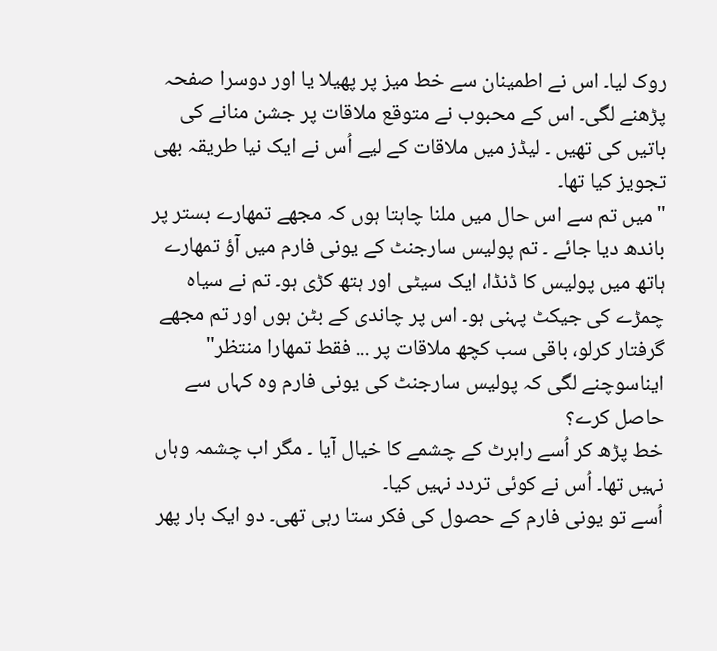روک لیا۔ اس نے اطمینان سے خط میز پر پھیلا یا اور دوسرا صفحہ پڑھنے لگی۔ اس کے محبوب نے متوقع ملاقات پر جشن منانے کی باتیں کی تھیں ۔ لیڈز میں ملاقات کے لیے اُس نے ایک نیا طریقہ بھی تجویز کیا تھا۔
"میں تم سے اس حال میں ملنا چاہتا ہوں کہ مجھے تمھارے بستر پر باندھ دیا جائے ۔ تم پولیس سارجنٹ کے یونی فارم میں آؤ تمھارے ہاتھ میں پولیس کا ڈنڈا، ایک سیٹی اور ہتھ کڑی ہو۔ تم نے سیاہ چمڑے کی جیکٹ پہنی ہو۔ اس پر چاندی کے بٹن ہوں اور تم مجھے گرفتار کرلو، باقی سب کچھ ملاقات پر ... فقط تمھارا منتظر" ایناسوچنے لگی کہ پولیس سارجنٹ کی یونی فارم وہ کہاں سے حاصل کرے؟
خط پڑھ کر اُسے رابرٹ کے چشمے کا خیال آیا ۔ مگر اب چشمہ وہاں نہیں تھا۔ اُس نے کوئی تردد نہیں کیا۔
اُسے تو یونی فارم کے حصول کی فکر ستا رہی تھی۔ دو ایک بار پھر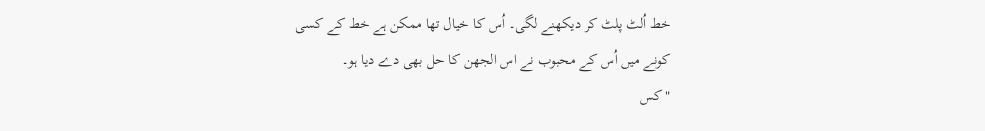خط اُلٹ پلٹ کر دیکھنے لگی۔ اُس کا خیال تھا ممکن ہے خط کے کسی کونے میں اُس کے محبوب نے اس الجھن کا حل بھی دے دیا ہو۔
"کس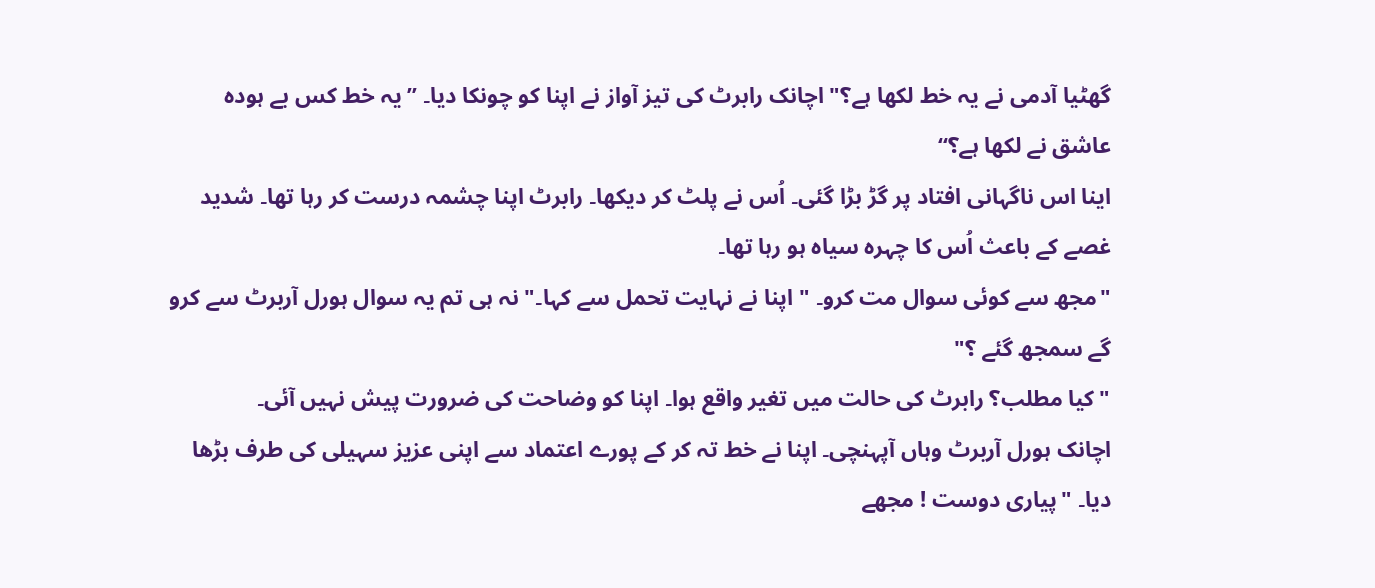گھٹیا آدمی نے یہ خط لکھا ہے؟" اچانک رابرٹ کی تیز آواز نے اپنا کو چونکا دیا۔ ” یہ خط کس بے ہودہ عاشق نے لکھا ہے؟“
اینا اس ناگہانی افتاد پر گڑ بڑا گئی۔ اُس نے پلٹ کر دیکھا۔ رابرٹ اپنا چشمہ درست کر رہا تھا۔ شدید غصے کے باعث اُس کا چہرہ سیاہ ہو رہا تھا۔
"مجھ سے کوئی سوال مت کرو۔ " اپنا نے نہایت تحمل سے کہا۔" نہ ہی تم یہ سوال ہورل آربرٹ سے کرو گے سمجھ گئے ؟"
"کیا مطلب؟ رابرٹ کی حالت میں تغیر واقع ہوا۔ اپنا کو وضاحت کی ضرورت پیش نہیں آئی۔
اچانک ہورل آربرٹ وہاں آپہنچی۔ اپنا نے خط تہ کر کے پورے اعتماد سے اپنی عزیز سہیلی کی طرف بڑھا دیا۔ "پیاری دوست ! مجھے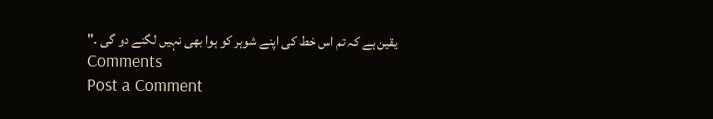یقین ہے کہ تم اس خط کی اپنے شوہر کو ہوا بھی نہیں لگنے دو گی ۔"
Comments
Post a Comment